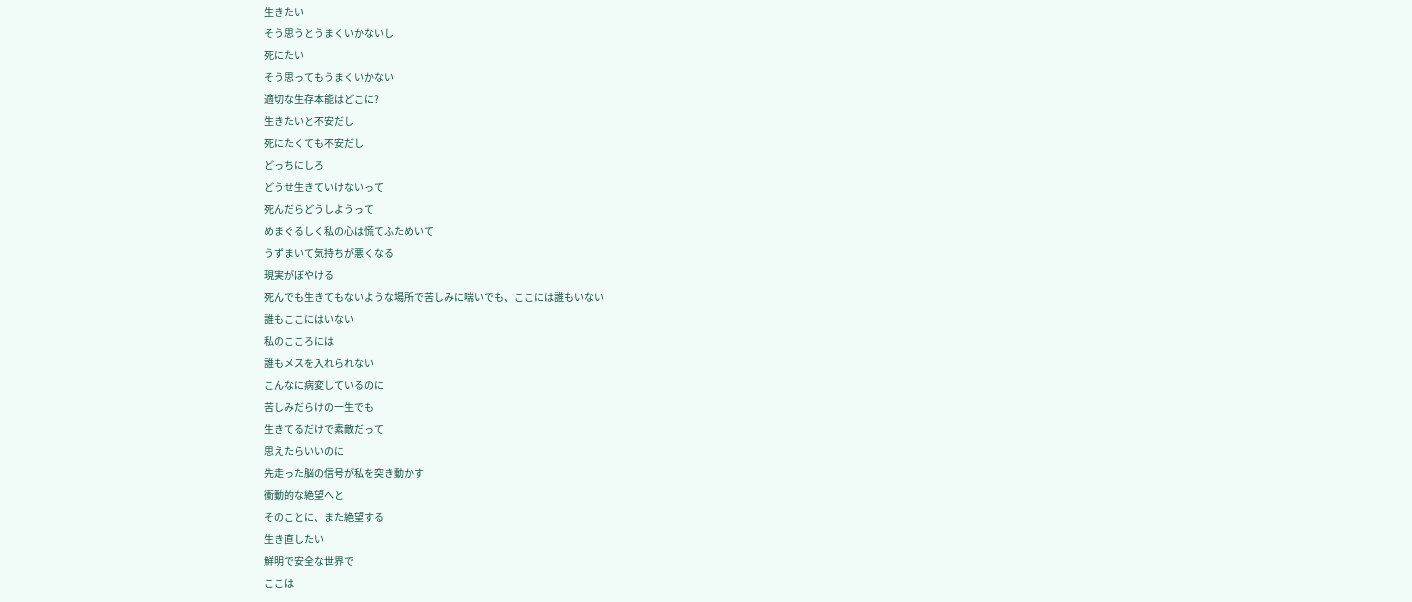生きたい
そう思うとうまくいかないし
死にたい
そう思ってもうまくいかない
適切な生存本能はどこに?
生きたいと不安だし
死にたくても不安だし
どっちにしろ
どうせ生きていけないって
死んだらどうしようって
めまぐるしく私の心は慌てふためいて
うずまいて気持ちが悪くなる
現実がぼやける
死んでも生きてもないような場所で苦しみに喘いでも、ここには誰もいない
誰もここにはいない
私のこころには
誰もメスを入れられない
こんなに病変しているのに
苦しみだらけの一生でも
生きてるだけで素敵だって
思えたらいいのに
先走った脳の信号が私を突き動かす
衝動的な絶望へと
そのことに、また絶望する
生き直したい
鮮明で安全な世界で
ここは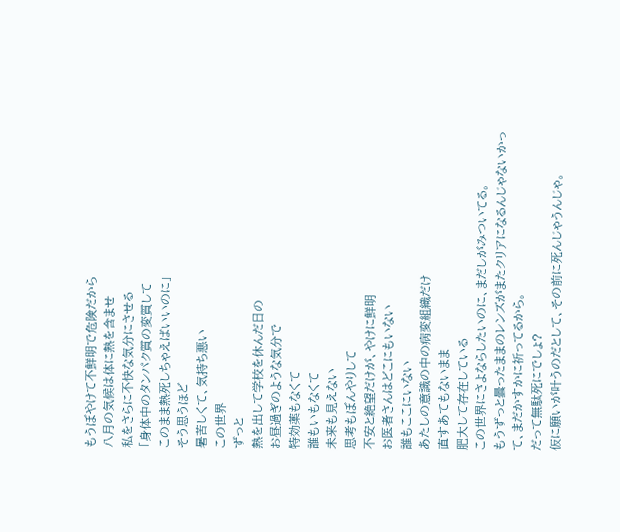もうぼやけて不鮮明で危険だから
八月の気候は体に熱を含ませ
私をさらに不快な気分にさせる
「身体中のタンパク質の変質して
このまま熱死しちゃえばいいのに」
そう思うほど
暑苦しくて、気持ち悪い
この世界
ずっと
熱を出して学校を休んだ日の
お昼過ぎのような気分で
特効薬もなくて
誰もいもなくて
未来も見えない
思考もぼんやりして
不安と絶望だけが、やけに鮮明
お医者さんはどこにもいない
誰もここにいない
あたしの意識の中の病変組織だけ
直すあてもないまま
肥大して存在している
この世界にさよならしたいのに、まだしがみついてる。
もうずっと曇ったままのレンズがまたクリアになるんじゃないかって、まだかすかに祈ってるから。
だって無駄死にでしょ?
仮に願いが叶うのだとして、その前に死んじゃうんじゃ。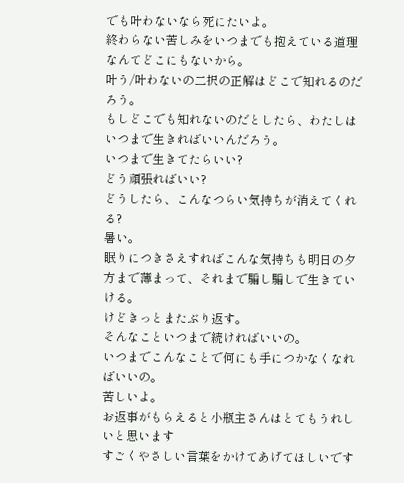でも叶わないなら死にたいよ。
終わらない苦しみをいつまでも抱えている道理なんてどこにもないから。
叶う/叶わないの二択の正解はどこで知れるのだろう。
もしどこでも知れないのだとしたら、わたしはいつまで生きればいいんだろう。
いつまで生きてたらいい?
どう頑張ればいい?
どうしたら、こんなつらい気持ちが消えてくれる?
暑い。
眠りにつきさえすればこんな気持ちも明日の夕方まで薄まって、それまで騙し騙しで生きていける。
けどきっとまたぶり返す。
そんなこといつまで続ければいいの。
いつまでこんなことで何にも手につかなくなればいいの。
苦しいよ。
お返事がもらえると小瓶主さんはとてもうれしいと思います
すごくやさしい言葉をかけてあげてほしいです